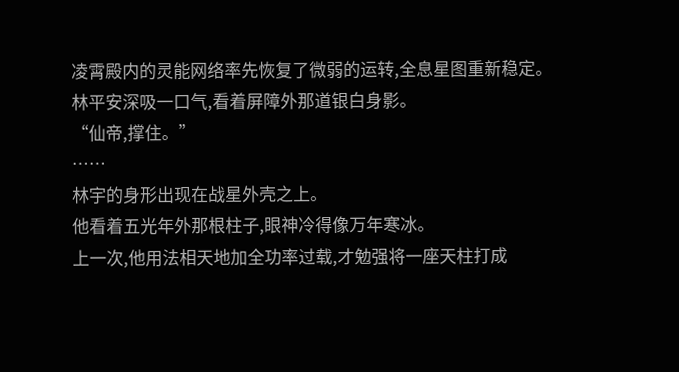凌霄殿内的灵能网络率先恢复了微弱的运转,全息星图重新稳定。
林平安深吸一口气,看着屏障外那道银白身影。
“仙帝,撑住。”
……
林宇的身形出现在战星外壳之上。
他看着五光年外那根柱子,眼神冷得像万年寒冰。
上一次,他用法相天地加全功率过载,才勉强将一座天柱打成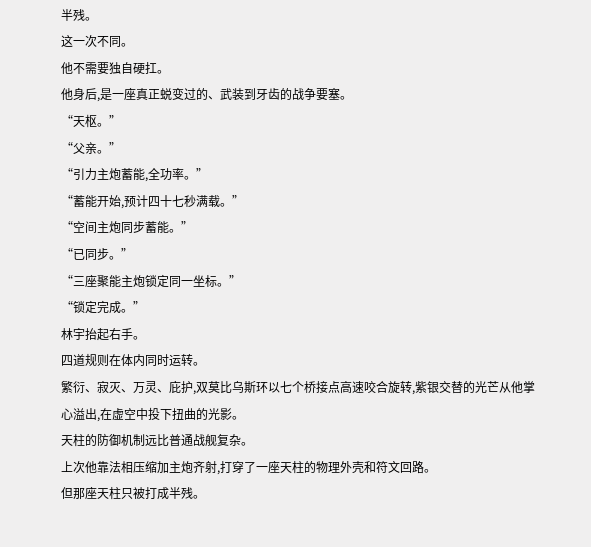半残。
这一次不同。
他不需要独自硬扛。
他身后,是一座真正蜕变过的、武装到牙齿的战争要塞。
“天枢。”
“父亲。”
“引力主炮蓄能,全功率。”
“蓄能开始,预计四十七秒满载。”
“空间主炮同步蓄能。”
“已同步。”
“三座聚能主炮锁定同一坐标。”
“锁定完成。”
林宇抬起右手。
四道规则在体内同时运转。
繁衍、寂灭、万灵、庇护,双莫比乌斯环以七个桥接点高速咬合旋转,紫银交替的光芒从他掌心溢出,在虚空中投下扭曲的光影。
天柱的防御机制远比普通战舰复杂。
上次他靠法相压缩加主炮齐射,打穿了一座天柱的物理外壳和符文回路。
但那座天柱只被打成半残。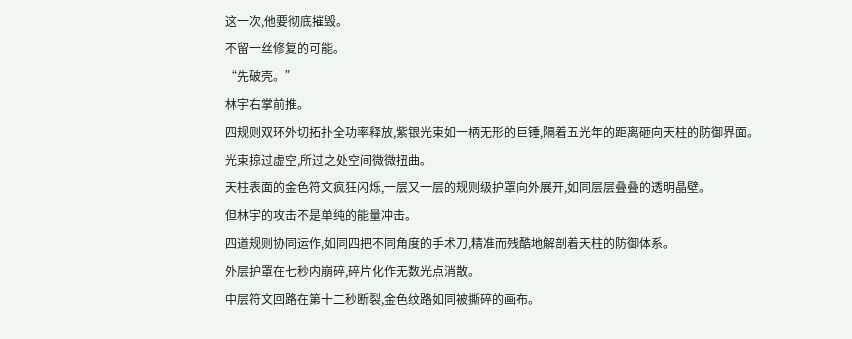这一次,他要彻底摧毁。
不留一丝修复的可能。
“先破壳。”
林宇右掌前推。
四规则双环外切拓扑全功率释放,紫银光束如一柄无形的巨锤,隔着五光年的距离砸向天柱的防御界面。
光束掠过虚空,所过之处空间微微扭曲。
天柱表面的金色符文疯狂闪烁,一层又一层的规则级护罩向外展开,如同层层叠叠的透明晶壁。
但林宇的攻击不是单纯的能量冲击。
四道规则协同运作,如同四把不同角度的手术刀,精准而残酷地解剖着天柱的防御体系。
外层护罩在七秒内崩碎,碎片化作无数光点消散。
中层符文回路在第十二秒断裂,金色纹路如同被撕碎的画布。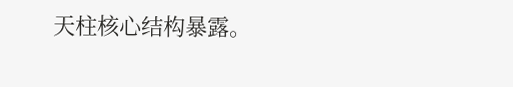天柱核心结构暴露。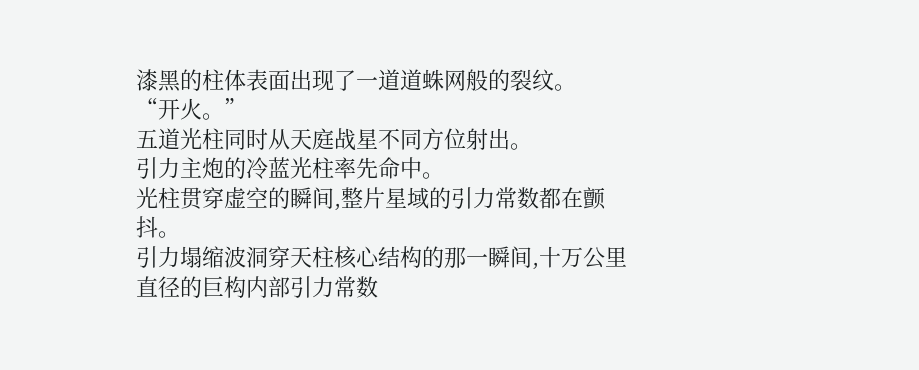漆黑的柱体表面出现了一道道蛛网般的裂纹。
“开火。”
五道光柱同时从天庭战星不同方位射出。
引力主炮的冷蓝光柱率先命中。
光柱贯穿虚空的瞬间,整片星域的引力常数都在颤抖。
引力塌缩波洞穿天柱核心结构的那一瞬间,十万公里直径的巨构内部引力常数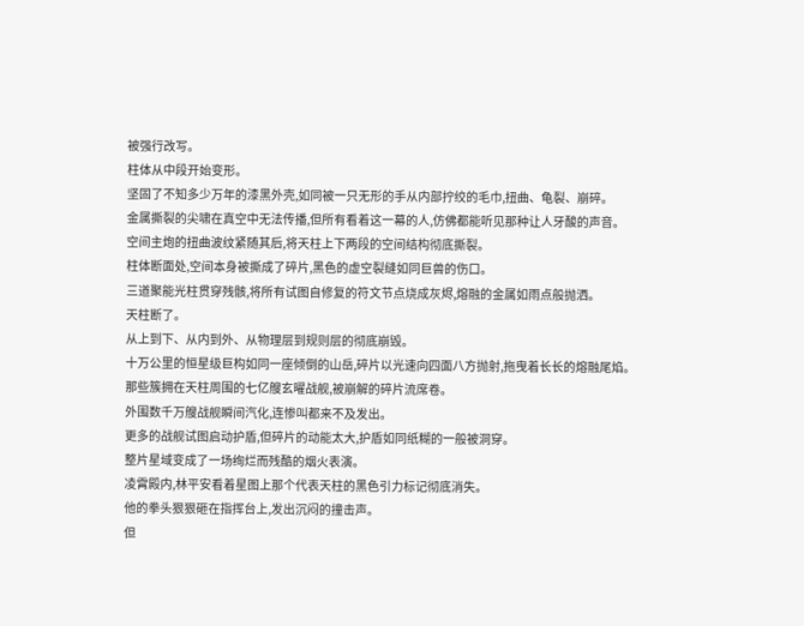被强行改写。
柱体从中段开始变形。
坚固了不知多少万年的漆黑外壳,如同被一只无形的手从内部拧绞的毛巾,扭曲、龟裂、崩碎。
金属撕裂的尖啸在真空中无法传播,但所有看着这一幕的人,仿佛都能听见那种让人牙酸的声音。
空间主炮的扭曲波纹紧随其后,将天柱上下两段的空间结构彻底撕裂。
柱体断面处,空间本身被撕成了碎片,黑色的虚空裂缝如同巨兽的伤口。
三道聚能光柱贯穿残骸,将所有试图自修复的符文节点烧成灰烬,熔融的金属如雨点般抛洒。
天柱断了。
从上到下、从内到外、从物理层到规则层的彻底崩毁。
十万公里的恒星级巨构如同一座倾倒的山岳,碎片以光速向四面八方抛射,拖曳着长长的熔融尾焰。
那些簇拥在天柱周围的七亿艘玄曜战舰,被崩解的碎片流席卷。
外围数千万艘战舰瞬间汽化,连惨叫都来不及发出。
更多的战舰试图启动护盾,但碎片的动能太大,护盾如同纸糊的一般被洞穿。
整片星域变成了一场绚烂而残酷的烟火表演。
凌霄殿内,林平安看着星图上那个代表天柱的黑色引力标记彻底消失。
他的拳头狠狠砸在指挥台上,发出沉闷的撞击声。
但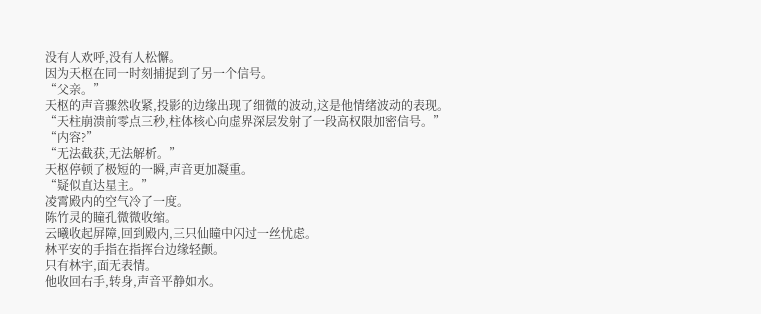没有人欢呼,没有人松懈。
因为天枢在同一时刻捕捉到了另一个信号。
“父亲。”
天枢的声音骤然收紧,投影的边缘出现了细微的波动,这是他情绪波动的表现。
“天柱崩溃前零点三秒,柱体核心向虚界深层发射了一段高权限加密信号。”
“内容?”
“无法截获,无法解析。”
天枢停顿了极短的一瞬,声音更加凝重。
“疑似直达星主。”
凌霄殿内的空气冷了一度。
陈竹灵的瞳孔微微收缩。
云曦收起屏障,回到殿内,三只仙瞳中闪过一丝忧虑。
林平安的手指在指挥台边缘轻颤。
只有林宇,面无表情。
他收回右手,转身,声音平静如水。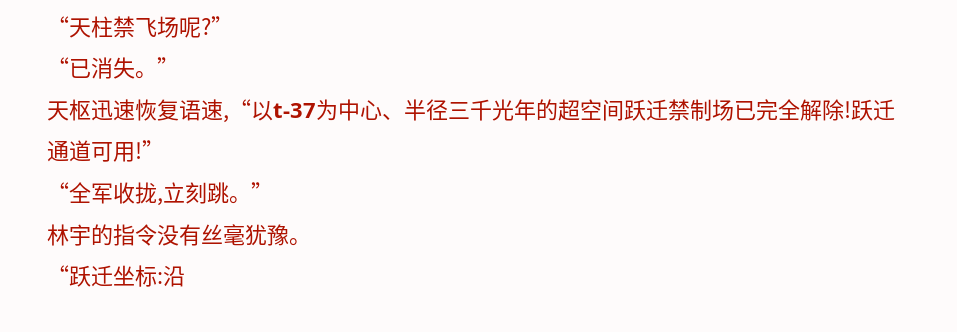“天柱禁飞场呢?”
“已消失。”
天枢迅速恢复语速,“以t-37为中心、半径三千光年的超空间跃迁禁制场已完全解除!跃迁通道可用!”
“全军收拢,立刻跳。”
林宇的指令没有丝毫犹豫。
“跃迁坐标:沿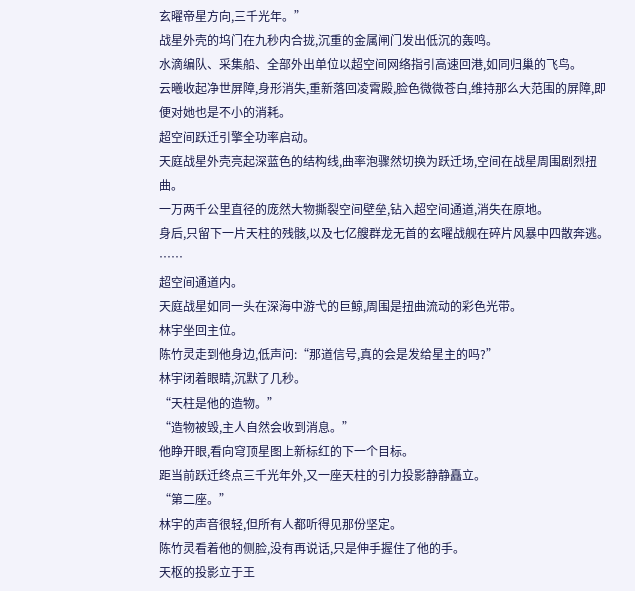玄曜帝星方向,三千光年。”
战星外壳的坞门在九秒内合拢,沉重的金属闸门发出低沉的轰鸣。
水滴编队、采集船、全部外出单位以超空间网络指引高速回港,如同归巢的飞鸟。
云曦收起净世屏障,身形消失,重新落回凌霄殿,脸色微微苍白,维持那么大范围的屏障,即便对她也是不小的消耗。
超空间跃迁引擎全功率启动。
天庭战星外壳亮起深蓝色的结构线,曲率泡骤然切换为跃迁场,空间在战星周围剧烈扭曲。
一万两千公里直径的庞然大物撕裂空间壁垒,钻入超空间通道,消失在原地。
身后,只留下一片天柱的残骸,以及七亿艘群龙无首的玄曜战舰在碎片风暴中四散奔逃。
……
超空间通道内。
天庭战星如同一头在深海中游弋的巨鲸,周围是扭曲流动的彩色光带。
林宇坐回主位。
陈竹灵走到他身边,低声问:“那道信号,真的会是发给星主的吗?”
林宇闭着眼睛,沉默了几秒。
“天柱是他的造物。”
“造物被毁,主人自然会收到消息。”
他睁开眼,看向穹顶星图上新标红的下一个目标。
距当前跃迁终点三千光年外,又一座天柱的引力投影静静矗立。
“第二座。”
林宇的声音很轻,但所有人都听得见那份坚定。
陈竹灵看着他的侧脸,没有再说话,只是伸手握住了他的手。
天枢的投影立于王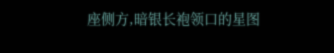座侧方,暗银长袍领口的星图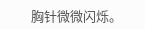胸针微微闪烁。